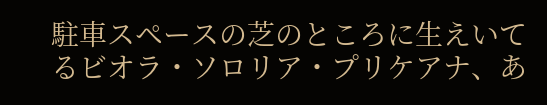駐車スペースの芝のところに生えいてるビオラ・ソロリア・プリケアナ、あ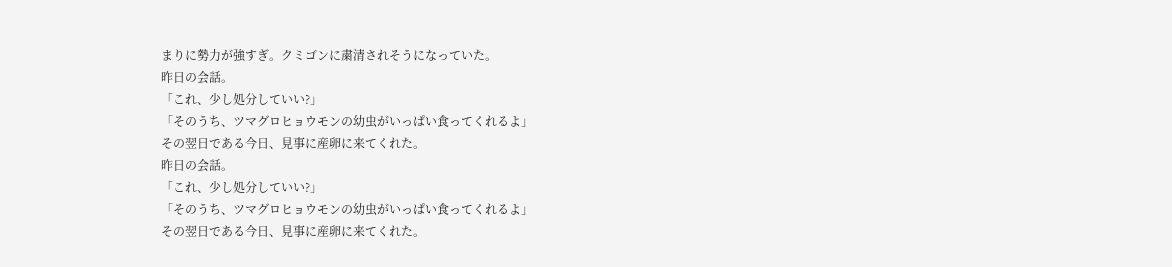まりに勢力が強すぎ。クミゴンに粛清されそうになっていた。
昨日の会話。
「これ、少し処分していい?」
「そのうち、ツマグロヒョウモンの幼虫がいっぱい食ってくれるよ」
その翌日である今日、見事に産卵に来てくれた。
昨日の会話。
「これ、少し処分していい?」
「そのうち、ツマグロヒョウモンの幼虫がいっぱい食ってくれるよ」
その翌日である今日、見事に産卵に来てくれた。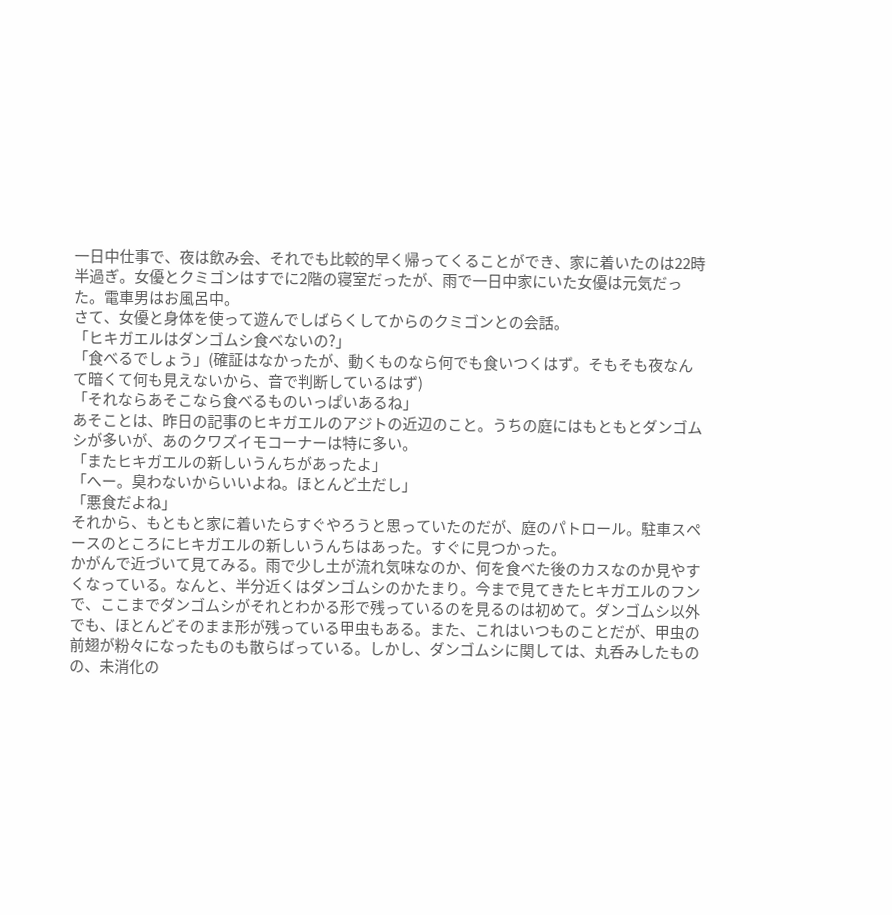一日中仕事で、夜は飲み会、それでも比較的早く帰ってくることができ、家に着いたのは22時半過ぎ。女優とクミゴンはすでに2階の寝室だったが、雨で一日中家にいた女優は元気だった。電車男はお風呂中。
さて、女優と身体を使って遊んでしばらくしてからのクミゴンとの会話。
「ヒキガエルはダンゴムシ食べないの?」
「食べるでしょう」(確証はなかったが、動くものなら何でも食いつくはず。そもそも夜なんて暗くて何も見えないから、音で判断しているはず)
「それならあそこなら食べるものいっぱいあるね」
あそことは、昨日の記事のヒキガエルのアジトの近辺のこと。うちの庭にはもともとダンゴムシが多いが、あのクワズイモコーナーは特に多い。
「またヒキガエルの新しいうんちがあったよ」
「へー。臭わないからいいよね。ほとんど土だし」
「悪食だよね」
それから、もともと家に着いたらすぐやろうと思っていたのだが、庭のパトロール。駐車スペースのところにヒキガエルの新しいうんちはあった。すぐに見つかった。
かがんで近づいて見てみる。雨で少し土が流れ気味なのか、何を食べた後のカスなのか見やすくなっている。なんと、半分近くはダンゴムシのかたまり。今まで見てきたヒキガエルのフンで、ここまでダンゴムシがそれとわかる形で残っているのを見るのは初めて。ダンゴムシ以外でも、ほとんどそのまま形が残っている甲虫もある。また、これはいつものことだが、甲虫の前翅が粉々になったものも散らばっている。しかし、ダンゴムシに関しては、丸呑みしたものの、未消化の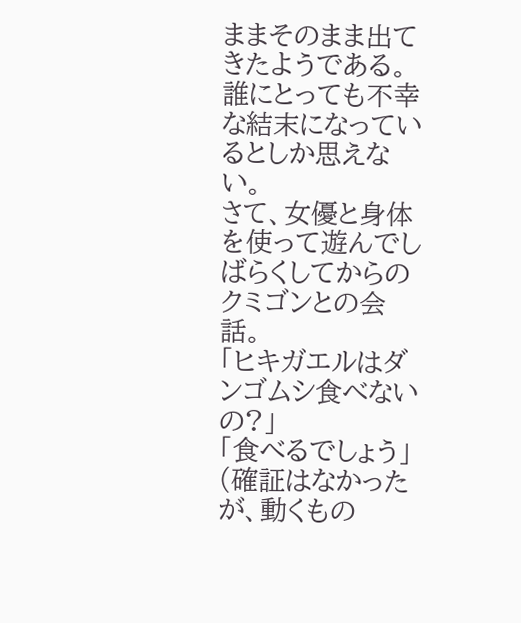ままそのまま出てきたようである。誰にとっても不幸な結末になっているとしか思えない。
さて、女優と身体を使って遊んでしばらくしてからのクミゴンとの会話。
「ヒキガエルはダンゴムシ食べないの?」
「食べるでしょう」(確証はなかったが、動くもの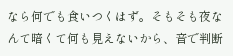なら何でも食いつくはず。そもそも夜なんて暗くて何も見えないから、音で判断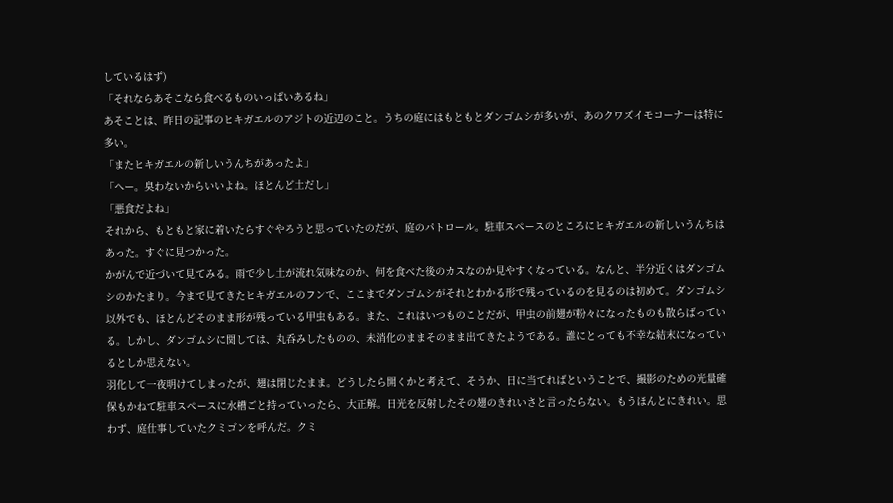しているはず)
「それならあそこなら食べるものいっぱいあるね」
あそことは、昨日の記事のヒキガエルのアジトの近辺のこと。うちの庭にはもともとダンゴムシが多いが、あのクワズイモコーナーは特に多い。
「またヒキガエルの新しいうんちがあったよ」
「へー。臭わないからいいよね。ほとんど土だし」
「悪食だよね」
それから、もともと家に着いたらすぐやろうと思っていたのだが、庭のパトロール。駐車スペースのところにヒキガエルの新しいうんちはあった。すぐに見つかった。
かがんで近づいて見てみる。雨で少し土が流れ気味なのか、何を食べた後のカスなのか見やすくなっている。なんと、半分近くはダンゴムシのかたまり。今まで見てきたヒキガエルのフンで、ここまでダンゴムシがそれとわかる形で残っているのを見るのは初めて。ダンゴムシ以外でも、ほとんどそのまま形が残っている甲虫もある。また、これはいつものことだが、甲虫の前翅が粉々になったものも散らばっている。しかし、ダンゴムシに関しては、丸呑みしたものの、未消化のままそのまま出てきたようである。誰にとっても不幸な結末になっているとしか思えない。
羽化して一夜明けてしまったが、翅は閉じたまま。どうしたら開くかと考えて、そうか、日に当てればということで、撮影のための光量確保もかねて駐車スペースに水槽ごと持っていったら、大正解。日光を反射したその翅のきれいさと言ったらない。もうほんとにきれい。思わず、庭仕事していたクミゴンを呼んだ。クミ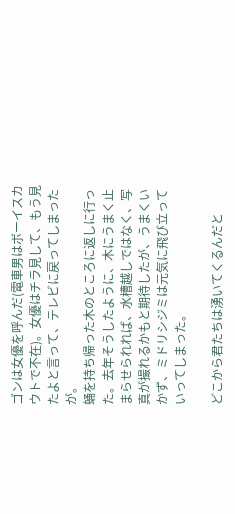ゴンは女優を呼んだ(電車男はボーイスカウトで不在)。女優はチラ見して、もう見たよと言って、テレビに戻ってしまったが。
蛹を持ち帰った木のところに返しに行った。去年そうしたように、木にうまく止まらせられれば、水槽越しではなく、写真が撮れるかもと期待したが、うまくいかず、ミドリシジミは元気に飛び立っていってしまった。

どこから君たちは湧いてくるんだと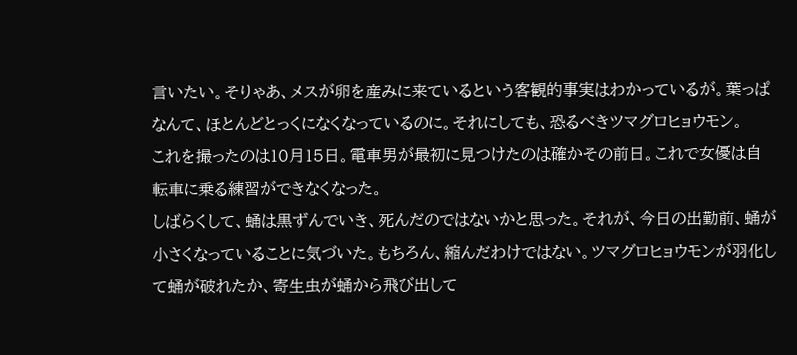言いたい。そりゃあ、メスが卵を産みに来ているという客観的事実はわかっているが。葉っぱなんて、ほとんどとっくになくなっているのに。それにしても、恐るべきツマグロヒョウモン。
これを撮ったのは10月15日。電車男が最初に見つけたのは確かその前日。これで女優は自転車に乗る練習ができなくなった。
しばらくして、蛹は黒ずんでいき、死んだのではないかと思った。それが、今日の出勤前、蛹が小さくなっていることに気づいた。もちろん、縮んだわけではない。ツマグロヒョウモンが羽化して蛹が破れたか、寄生虫が蛹から飛び出して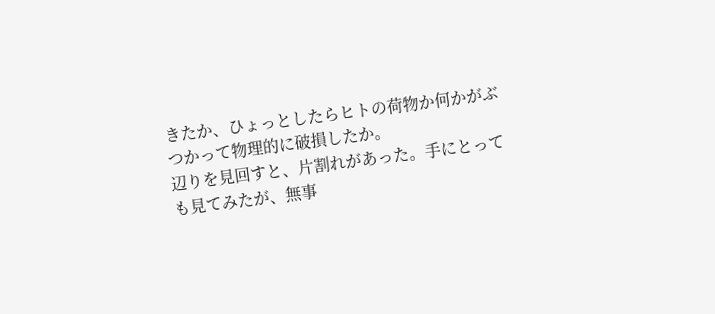きたか、ひょっとしたらヒトの荷物か何かがぶつかって物理的に破損したか。
辺りを見回すと、片割れがあった。手にとっても見てみたが、無事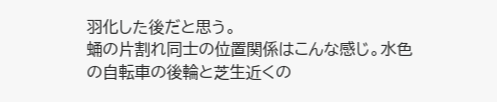羽化した後だと思う。
蛹の片割れ同士の位置関係はこんな感じ。水色の自転車の後輪と芝生近くの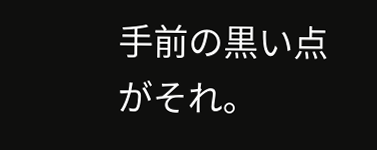手前の黒い点がそれ。